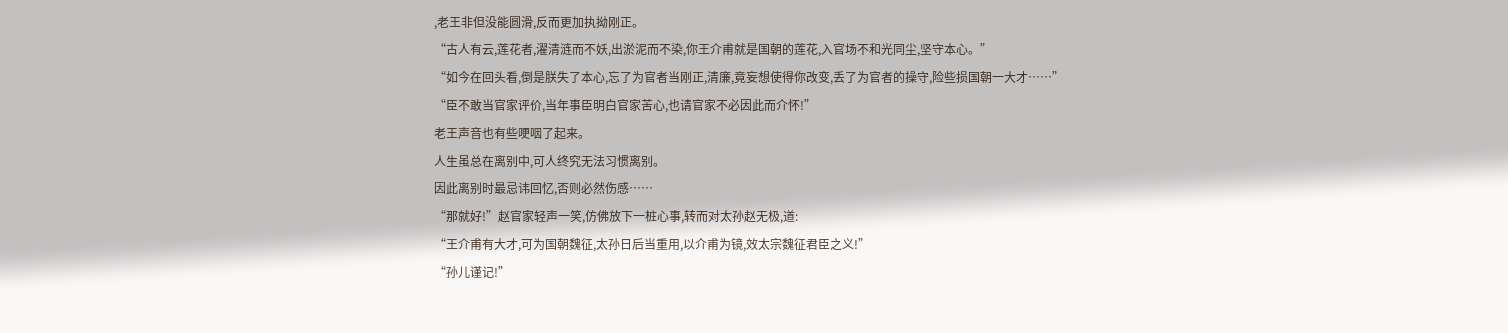,老王非但没能圆滑,反而更加执拗刚正。
“古人有云,莲花者,濯清涟而不妖,出淤泥而不染,你王介甫就是国朝的莲花,入官场不和光同尘,坚守本心。”
“如今在回头看,倒是朕失了本心,忘了为官者当刚正,清廉,竟妄想使得你改变,丢了为官者的操守,险些损国朝一大才……”
“臣不敢当官家评价,当年事臣明白官家苦心,也请官家不必因此而介怀!”
老王声音也有些哽咽了起来。
人生虽总在离别中,可人终究无法习惯离别。
因此离别时最忌讳回忆,否则必然伤感……
“那就好!”赵官家轻声一笑,仿佛放下一桩心事,转而对太孙赵无极,道:
“王介甫有大才,可为国朝魏征,太孙日后当重用,以介甫为镜,效太宗魏征君臣之义!”
“孙儿谨记!”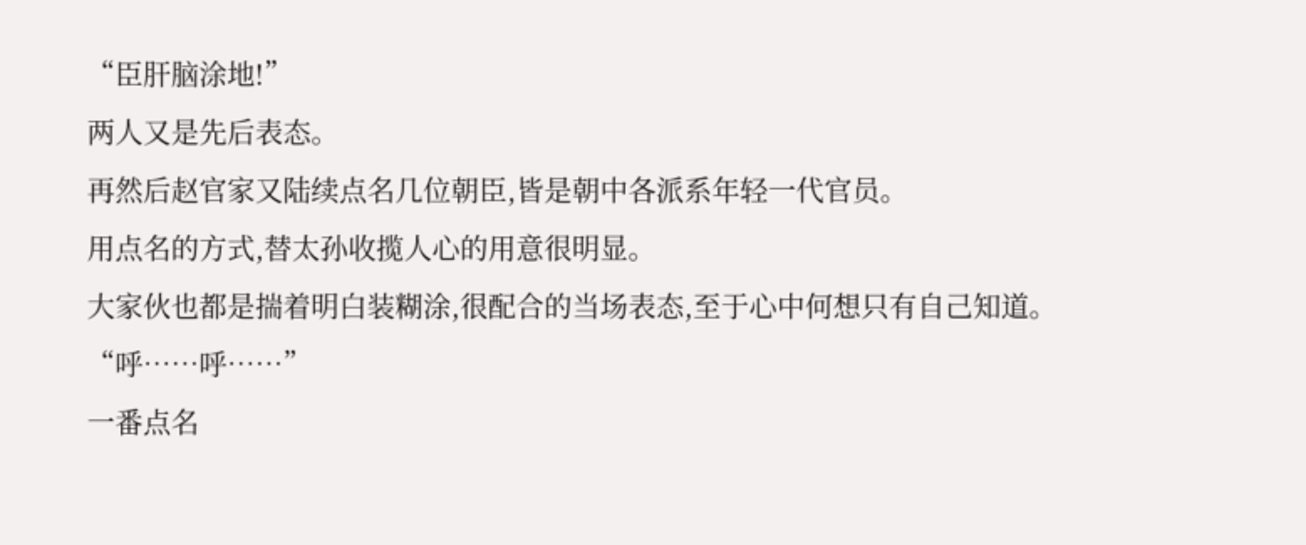“臣肝脑涂地!”
两人又是先后表态。
再然后赵官家又陆续点名几位朝臣,皆是朝中各派系年轻一代官员。
用点名的方式,替太孙收揽人心的用意很明显。
大家伙也都是揣着明白装糊涂,很配合的当场表态,至于心中何想只有自己知道。
“呼……呼……”
一番点名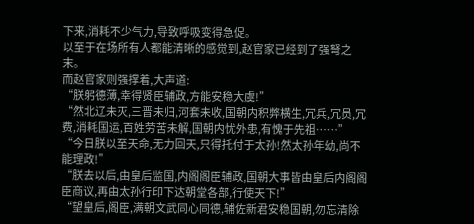下来,消耗不少气力,导致呼吸变得急促。
以至于在场所有人都能清晰的感觉到,赵官家已经到了强弩之末。
而赵官家则强撑着,大声道:
“朕躬德薄,幸得贤臣辅政,方能安稳大虞!”
“然北辽未灭,三晋未归,河套未收,国朝内积弊横生,冗兵,冗员,冗费,消耗国运,百姓劳苦未解,国朝内忧外患,有愧于先祖……”
“今日朕以至天命,无力回天,只得托付于太孙!然太孙年幼,尚不能理政!”
“朕去以后,由皇后监国,内阁阁臣辅政,国朝大事皆由皇后内阁阁臣商议,再由太孙行印下达朝堂各部,行使天下!”
“望皇后,阁臣,满朝文武同心同德,辅佐新君安稳国朝,勿忘清除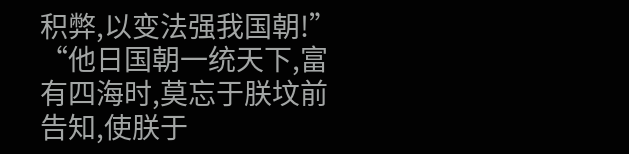积弊,以变法强我国朝!”
“他日国朝一统天下,富有四海时,莫忘于朕坟前告知,使朕于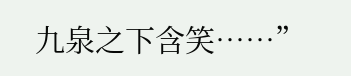九泉之下含笑……”